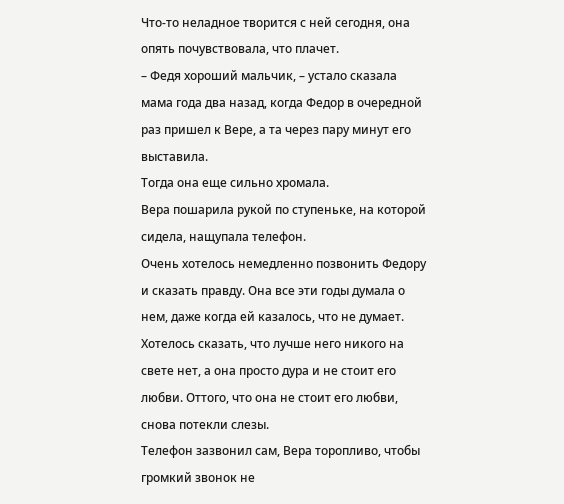Что-то неладное творится с ней сегодня, она опять почувствовала, что плачет.
– Федя хороший мальчик, – устало сказала мама года два назад, когда Федор в очередной раз пришел к Вере, а та через пару минут его выставила.
Тогда она еще сильно хромала.
Вера пошарила рукой по ступеньке, на которой сидела, нащупала телефон.
Очень хотелось немедленно позвонить Федору и сказать правду. Она все эти годы думала о нем, даже когда ей казалось, что не думает.
Хотелось сказать, что лучше него никого на свете нет, а она просто дура и не стоит его любви. Оттого, что она не стоит его любви, снова потекли слезы.
Телефон зазвонил сам, Вера торопливо, чтобы громкий звонок не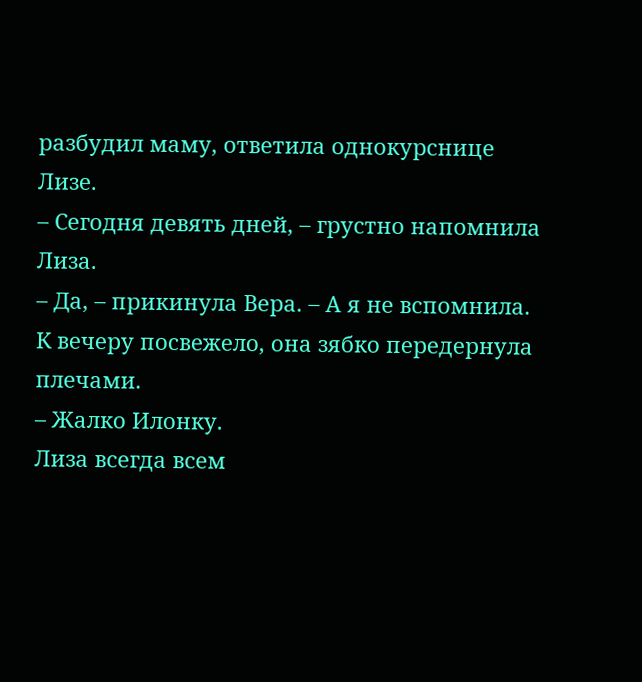разбудил маму, ответила однокурснице Лизе.
– Сегодня девять дней, – грустно напомнила Лиза.
– Да, – прикинула Вера. – А я не вспомнила.
К вечеру посвежело, она зябко передернула плечами.
– Жалко Илонку.
Лиза всегда всем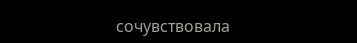сочувствовала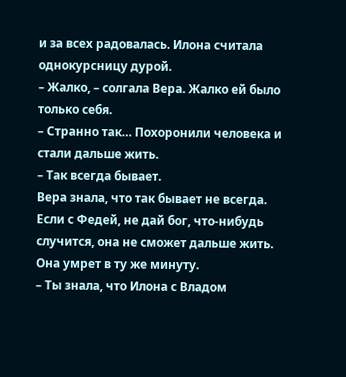и за всех радовалась. Илона считала однокурсницу дурой.
– Жалко, – солгала Вера. Жалко ей было только себя.
– Странно так… Похоронили человека и стали дальше жить.
– Так всегда бывает.
Вера знала, что так бывает не всегда. Если с Федей, не дай бог, что-нибудь случится, она не сможет дальше жить. Она умрет в ту же минуту.
– Ты знала, что Илона с Владом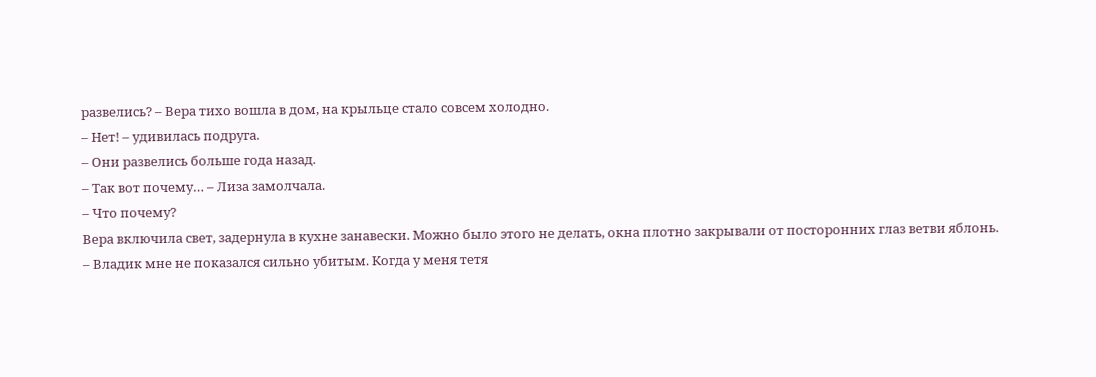развелись? – Вера тихо вошла в дом, на крыльце стало совсем холодно.
– Нет! – удивилась подруга.
– Они развелись больше года назад.
– Так вот почему… – Лиза замолчала.
– Что почему?
Вера включила свет, задернула в кухне занавески. Можно было этого не делать, окна плотно закрывали от посторонних глаз ветви яблонь.
– Владик мне не показался сильно убитым. Когда у меня тетя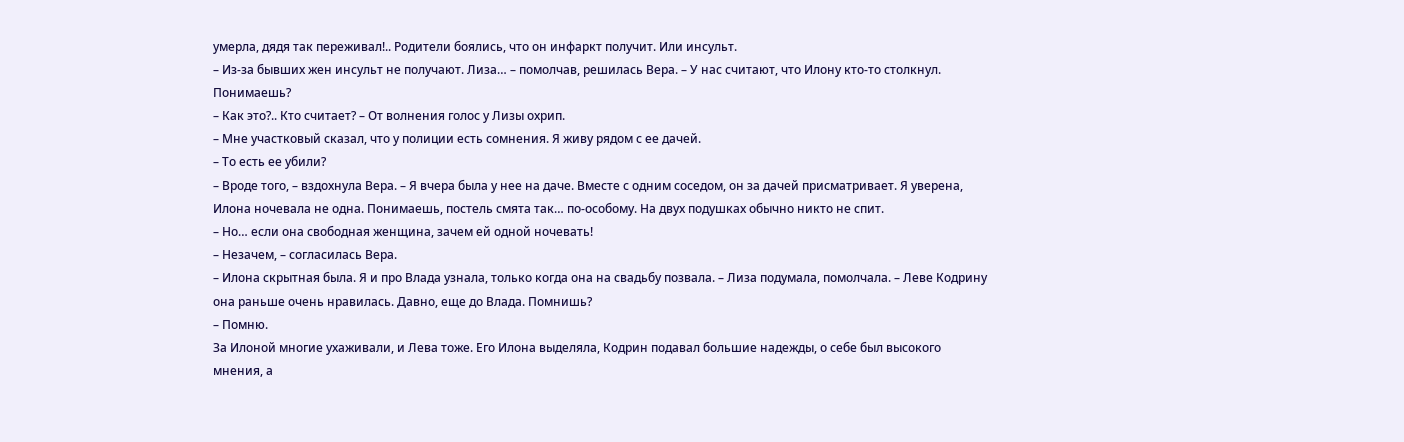умерла, дядя так переживал!.. Родители боялись, что он инфаркт получит. Или инсульт.
– Из-за бывших жен инсульт не получают. Лиза… – помолчав, решилась Вера. – У нас считают, что Илону кто-то столкнул. Понимаешь?
– Как это?.. Кто считает? – От волнения голос у Лизы охрип.
– Мне участковый сказал, что у полиции есть сомнения. Я живу рядом с ее дачей.
– То есть ее убили?
– Вроде того, – вздохнула Вера. – Я вчера была у нее на даче. Вместе с одним соседом, он за дачей присматривает. Я уверена, Илона ночевала не одна. Понимаешь, постель смята так… по-особому. На двух подушках обычно никто не спит.
– Но… если она свободная женщина, зачем ей одной ночевать!
– Незачем, – согласилась Вера.
– Илона скрытная была. Я и про Влада узнала, только когда она на свадьбу позвала. – Лиза подумала, помолчала. – Леве Кодрину она раньше очень нравилась. Давно, еще до Влада. Помнишь?
– Помню.
За Илоной многие ухаживали, и Лева тоже. Его Илона выделяла, Кодрин подавал большие надежды, о себе был высокого мнения, а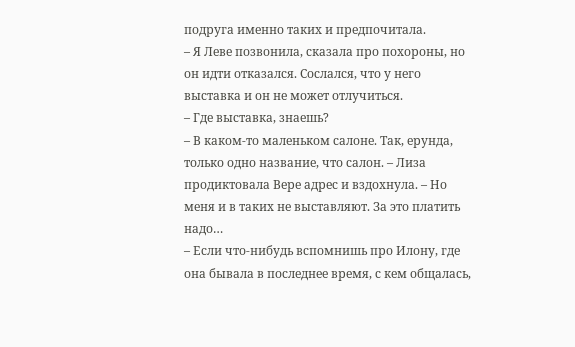подруга именно таких и предпочитала.
– Я Леве позвонила, сказала про похороны, но он идти отказался. Сослался, что у него выставка и он не может отлучиться.
– Где выставка, знаешь?
– В каком-то маленьком салоне. Так, ерунда, только одно название, что салон. – Лиза продиктовала Вере адрес и вздохнула. – Но меня и в таких не выставляют. За это платить надо…
– Если что-нибудь вспомнишь про Илону, где она бывала в последнее время, с кем общалась,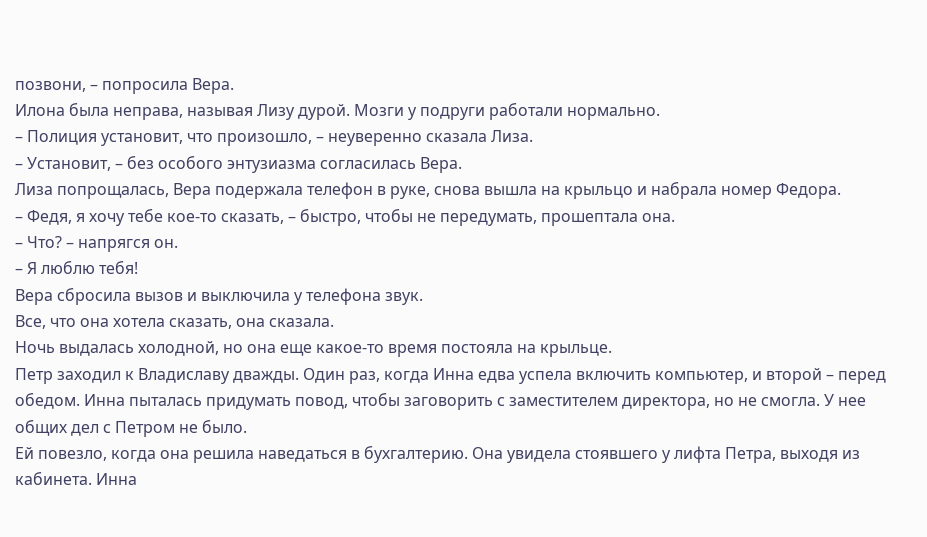позвони, – попросила Вера.
Илона была неправа, называя Лизу дурой. Мозги у подруги работали нормально.
– Полиция установит, что произошло, – неуверенно сказала Лиза.
– Установит, – без особого энтузиазма согласилась Вера.
Лиза попрощалась, Вера подержала телефон в руке, снова вышла на крыльцо и набрала номер Федора.
– Федя, я хочу тебе кое-то сказать, – быстро, чтобы не передумать, прошептала она.
– Что? – напрягся он.
– Я люблю тебя!
Вера сбросила вызов и выключила у телефона звук.
Все, что она хотела сказать, она сказала.
Ночь выдалась холодной, но она еще какое-то время постояла на крыльце.
Петр заходил к Владиславу дважды. Один раз, когда Инна едва успела включить компьютер, и второй – перед обедом. Инна пыталась придумать повод, чтобы заговорить с заместителем директора, но не смогла. У нее общих дел с Петром не было.
Ей повезло, когда она решила наведаться в бухгалтерию. Она увидела стоявшего у лифта Петра, выходя из кабинета. Инна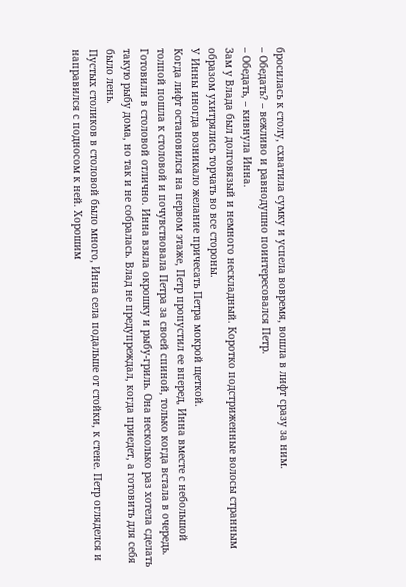бросилась к столу, схватила сумку и успела вовремя, вошла в лифт сразу за ним.
– Обедать? – вежливо и равнодушно поинтересовался Петр.
– Обедать, – кивнула Инна.
Зам у Влада был долговязый и немного нескладный. Коротко подстриженные волосы странным образом ухитрялись торчать во все стороны.
У Инны иногда возникало желание причесать Петра мокрой щеткой.
Когда лифт остановился на первом этаже, Петр пропустил ее вперед, Инна вместе с небольшой толпой пошла к столовой и почувствовала Петра за своей спиной, только когда встала в очередь.
Готовили в столовой отлично. Инна взяла окрошку и рыбу-гриль. Она несколько раз хотела сделать такую рыбу дома, но так и не собралась. Влад не предупреждал, когда приедет, а готовить для себя было лень.
Пустых столиков в столовой было много, Инна села подальше от стойки, к стене. Петр огляделся и направился с подносом к ней. Хорошим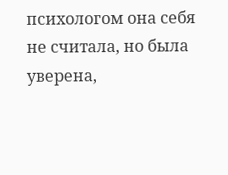психологом она себя не считала, но была уверена,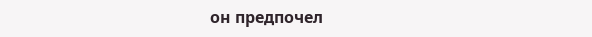он предпочел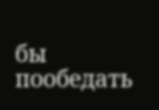бы пообедать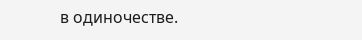в одиночестве.